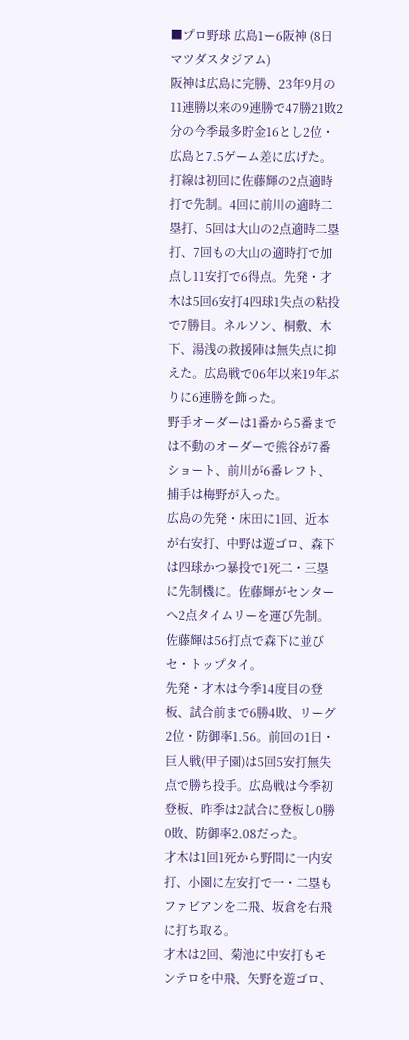■プロ野球 広島1ー6阪神 (8日 マツダスタジアム)
阪神は広島に完勝、23年9月の11連勝以来の9連勝で47勝21敗2分の今季最多貯金16とし2位・広島と7.5ゲーム差に広げた。打線は初回に佐藤輝の2点適時打で先制。4回に前川の適時二塁打、5回は大山の2点適時二塁打、7回もの大山の適時打で加点し11安打で6得点。先発・才木は5回6安打4四球1失点の粘投で7勝目。ネルソン、桐敷、木下、湯浅の救援陣は無失点に抑えた。広島戦で06年以来19年ぶりに6連勝を飾った。
野手オーダーは1番から5番までは不動のオーダーで熊谷が7番ショート、前川が6番レフト、捕手は梅野が入った。
広島の先発・床田に1回、近本が右安打、中野は遊ゴロ、森下は四球かつ暴投で1死二・三塁に先制機に。佐藤輝がセンターへ2点タイムリーを運び先制。佐藤輝は56打点で森下に並びセ・トップタイ。
先発・才木は今季14度目の登板、試合前まで6勝4敗、リーグ2位・防御率1.56。前回の1日・巨人戦(甲子園)は5回5安打無失点で勝ち投手。広島戦は今季初登板、昨季は2試合に登板し0勝0敗、防御率2.08だった。
才木は1回1死から野間に一内安打、小園に左安打で一・二塁もファビアンを二飛、坂倉を右飛に打ち取る。
才木は2回、菊池に中安打もモンテロを中飛、矢野を遊ゴロ、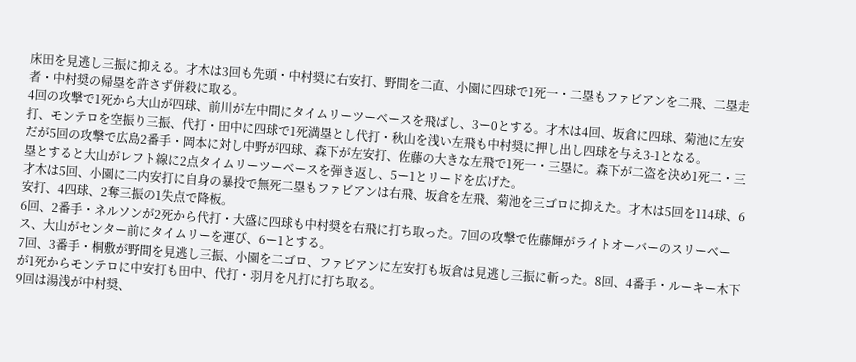床田を見逃し三振に抑える。才木は3回も先頭・中村奨に右安打、野間を二直、小園に四球で1死一・二塁もファビアンを二飛、二塁走者・中村奨の帰塁を許さず併殺に取る。
4回の攻撃で1死から大山が四球、前川が左中間にタイムリーツーベースを飛ばし、3ー0とする。才木は4回、坂倉に四球、菊池に左安打、モンテロを空振り三振、代打・田中に四球で1死満塁とし代打・秋山を浅い左飛も中村奨に押し出し四球を与え3-1となる。
だが5回の攻撃で広島2番手・岡本に対し中野が四球、森下が左安打、佐藤の大きな左飛で1死一・三塁に。森下が二盗を決め1死二・三塁とすると大山がレフト線に2点タイムリーツーベースを弾き返し、5ー1とリードを広げた。
才木は5回、小園に二内安打に自身の暴投で無死二塁もファビアンは右飛、坂倉を左飛、菊池を三ゴロに抑えた。才木は5回を114球、6安打、4四球、2奪三振の1失点で降板。
6回、2番手・ネルソンが2死から代打・大盛に四球も中村奨を右飛に打ち取った。7回の攻撃で佐藤輝がライトオーバーのスリーベース、大山がセンター前にタイムリーを運び、6ー1とする。
7回、3番手・桐敷が野間を見逃し三振、小園を二ゴロ、ファビアンに左安打も坂倉は見逃し三振に斬った。8回、4番手・ルーキー木下が1死からモンテロに中安打も田中、代打・羽月を凡打に打ち取る。
9回は湯浅が中村奨、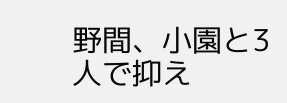野間、小園と3人で抑え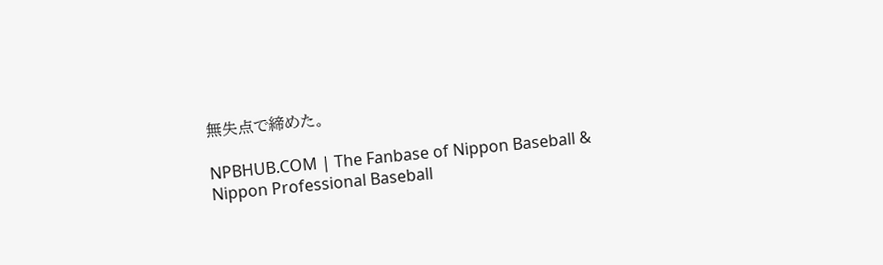無失点で締めた。

NPBHUB.COM | The Fanbase of Nippon Baseball & Nippon Professional Baseball